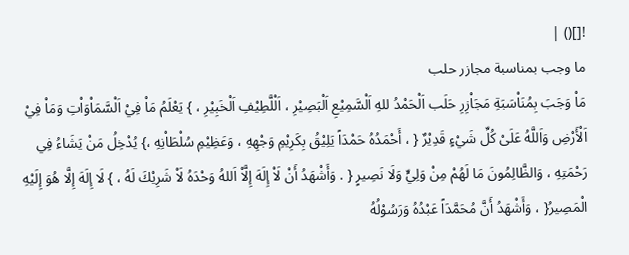![]() |
ما وجب بمناسبة مجازر حلب
مَاْ وَجَبَ بِمُنَاْسَبَةِ مَجَاْزِرِ حَلَب اَلْحَمْدُ للهِ اَلْسَّمِيْعِ اَلْبَصِيْرِ ، اَلْلَّطِيْفِ اَلْخَبِيْرِ ، } يَعْلَمُ مَاْ فِيْ اَلْسَّمَاْوَاْتِ وَمَاْ فِيْ اَلْأَرْضِ وَاَللَّهُ عَلَىْ كُلِّ شَيْءٍ قَدِيْرٌ { ، أَحْمَدُهُ حَمْدَاً يَلِيْقُ بِكَرِيْمِ وَجْهِهِ ، وَعَظِيْمِ سُلْطَاْنِهِ ،} يُدْخِلُ مَنْ يَشَاءُ فِي رَحْمَتِهِ ، وَالظَّالِمُونَ مَا لَهُمْ مِنْ وَلِيٍّ وَلَا نَصِيرٍ { . وَأَشْهَدُ أَنْ لَاْ إِلَهَ إِلَّاْ اَللهُ وَحْدَهُ لَاْ شَرِيْكَ لَهُ ، } لَا إِلَهَ إِلَّا هُوَ إِلَيْهِ الْمَصِيرُ{ ، وَأَشْهَدُ أَنَّ مُحَمَّدَاً عَبْدُهُ وَرَسُوْلُهُ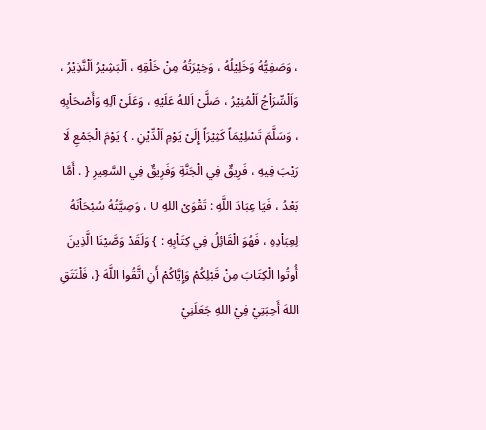، وَصَفِيُّهُ وَخَلِيْلُهُ ، وَخِيْرَتُهُ مِنْ خَلْقِهِ ، اَلْبَشِيْرُ اَلْنَّذِيْرُ ، وَاَلْسِّرَاْجُ اَلْمُنِيْرُ ، صَلَّىْ اَللهُ عَلَيْهِ ، وَعَلَىْ آلِهِ وَأَصْحَاْبِهِ ، وَسَلَّمَ تَسْلِيْمَاً كَثِيْرَاً إِلَىْ يَوْمِ اَلْدِّيْنِ . } يَوْمَ الْجَمْعِ لَا رَيْبَ فِيهِ ، فَرِيقٌ فِي الْجَنَّةِ وَفَرِيقٌ فِي السَّعِيرِ { . أَمَّا بَعْدُ ، فَيَا عِبَادَ اللَّهِ : تَقْوَىْ اللهِ U ، وَصِيَّتُهُ سُبْحَاْنَهُ لِعِبَاْدِهِ ، فَهُوَ الْقَائِلُ فِي كِتَاْبِهِ : } وَلَقَدْ وَصَّيْنَا الَّذِينَ أُوتُوا الْكِتَابَ مِنْ قَبْلِكُمْ وَإِيَّاكُمْ أَنِ اتَّقُوا اللَّهَ {، فَلْنَتَقِ اللهَ أَحِبَتِيْ فِيْ اللهِ جَعَلَنِيْ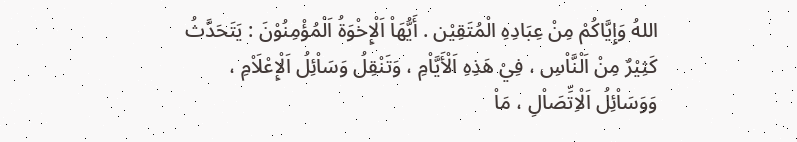اللهُ وَإِيَّاكُمْ مِنْ عِبَادِهِ الْمُتَقِيْن . أَيُّهَاْ اَلْإِخْوَةُ اَلْمُؤْمِنُوْنَ : يَتَحَدَّثُ كَثِيْرٌ مِنْ اَلْنَّاْسِ ، فِيْ هَذِهِ اَلْأَيَّاْمِ ، وَتَنْقِلُ وَسَاْئِلُ اَلْإِعْلَاْمِ ، وَوَسَاْئِلُ اَلْاِتِّصَاْلِ ، مَاْ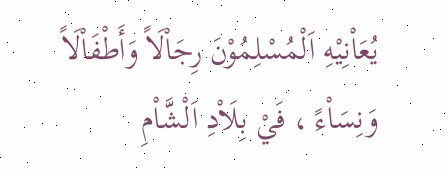يُعَاْنِيْهِ اَلْمُسْلِمُوْنَ رِجَاْلَاً وَأَطْفَاْلَاً وَنِسَاْءً ، فَيْ بِلَاْدِ اَلْشَّاْمِ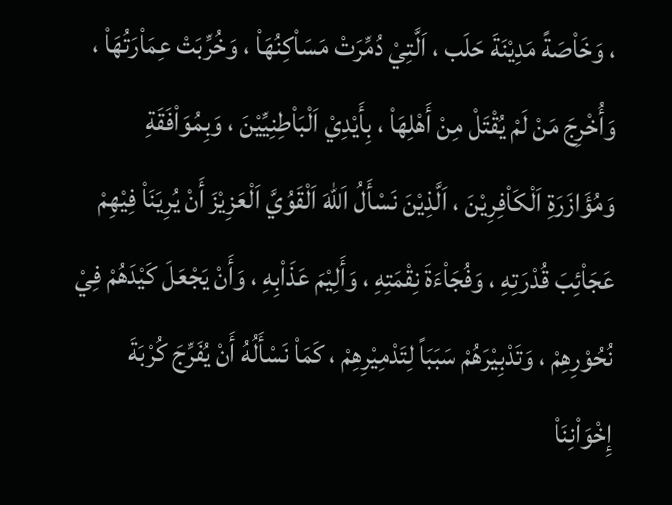، وَخَاْصَةً مَدِيْنَةَ حَلَب ، اَلَّتِيْ دُمِّرَتْ مَسَاْكِنُهَاْ ، وَخُرِّبَتْ عِمَاْرَتُهَاْ ، وَأُخْرِجَ مَنْ لَمْ يُقْتَلْ مِنْ أَهْلِهَاْ ، بِأَيْدِيْ اَلْبَاْطِنِيِّيْنَ ، وَبِمُوَاْفَقَةِ وَمُؤَازَرَةِ اَلْكَاْفِرِيْنَ ، اَلَّذِيْنَ نَسْأَلُ اَللهَ اَلْقَوُيَّ اَلْعَزِيْزَ أَنْ يُرِيَنَاْ فِيْهِمْ عَجَاْئِبَ قُدْرَتِهِ ، وَفُجَاْءَةَ نِقْمَتِهِ ، وَأَلِيْمَ عَذَاْبِهِ ، وَأَنْ يَجْعَلَ كَيْدَهُمْ فِيْ نُحُوْرِهِمْ ، وَتَدْبِيْرَهُمْ سَبَبَاً لِتَدْمِيْرِهِمْ ، كَمَاْ نَسْأَلُهُ أَنْ يُفَرِّجَ كُرْبَةَ إِخْوَاْنِنَاْ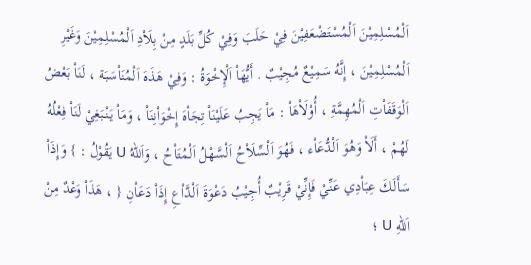اَلْمُسْلِمِيْنَ اَلْمُسْتَضْعَفِيْنَ فِيْ حَلَبَ وَفِيْ كُلِّ بَلَدٍ مِنْ بِلَاْدِ اَلْمُسْلِمِيْنَ وَغَيْرِ اَلْمُسْلِمِيْنَ ، إِنَّهُ سَمِيْعٌ مُجِيْبٌ . أَيُّهَاْ اَلْإِخْوَةُ : وَفِيْ هَذَهَ اَلْمُنَاْسَبَة ، لَنَاْ بَعْضُ اَلْوَقَفَاْتِ اَلْمُهِمَّةِ ، أُوْلَاْهَاْ : مَاْ يَجِبُ عَلَيْنَاْ تِجَاْهَ إِخْوَاْنِنَاْ ، وَمَاْ يَنْبَغِيْ لَنَاْ فِعْلُهُ لَهُمْ ، أَلَاْ وَهُوَ اَلْدُّعَاْء ، فَهُوَ اَلْسِّلَاْحُ اَلْسَّهْلُ اَلْمُتَاْحُ ، وَاَللهُ U يَقُوْلُ : } وَإِذَاْ سَأَلَكَ عِبَاْدِي عَنِّيْ فَإِنِّيْ قَرِيْبٌ أُجِيْبُ دَعْوَةَ اَلْدَّاْعِ إِذَاْ دَعَاْنِ { ، هَذَاْ وَعْدٌ مِنْ اَللهِ U ؛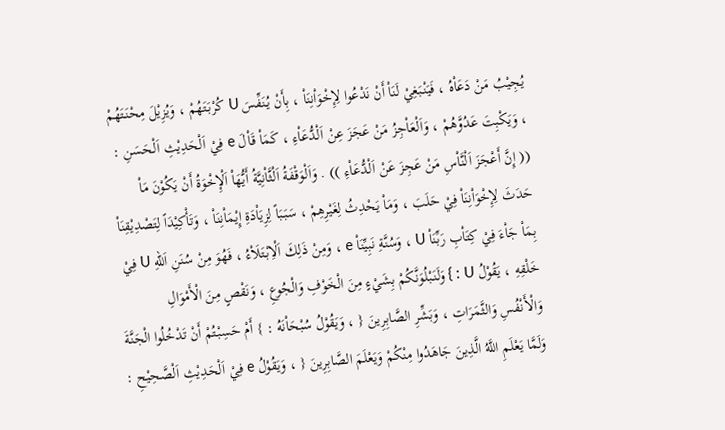يُجِيْبُ مَنْ دَعَاْهُ ، فَيَنْبَغِيْ لَنَاْ أَنْ نَدْعُوا لِإِخْوَاْنِنَاْ ، بِأَنْ يُنَفِّسَ U كُرْبَتَهُمْ ، وَيُزِيْلَ مِحْنَتَهُمْ ، وَيَكْبِتَ عَدُوَّهُمْ ، وَاَلْعَاْجِزُ مَنْ عَجَزَ عِنْ اَلْدُّعَاْءِ ، كَمَاْ قَاْلَ e فِيْ اَلْحَدِيْثِ اَلْحَسَنِ : (( إِنَّ أَعْجَزَ اَلْنَّاْسِ مَنْ عَجِزَ عَنْ اَلْدُّعَاْءِ )) . وَاَلْوَقْفَةُ اَلْثَّاْنِيَّةُ أَيُّهَاْ اَلْإِخْوَةُ أَنْ يَكُوْنَ مَاْ حَدَثَ لِإِخْوَاْنِنَاْ فِيْ حَلَبَ ، وَمَاْ يَحْدِثُ لِغَيْرِهِمْ ، سَبَبَاً لِزِيَاْدَةِ إِيْمَاْنِنَاْ ، وَتَأْكِيْدَاً لِتَصْدِيْقِنَاْ بِمَاْ جَاْءَ فِيْ كِتَاْبِ رَبِّنَاْ U ، وَسُنَّةِ نَبِيِّنَاْ e ، وَمِنْ ذَلِكَ اَلْاِبْتَلَاْءُ ، فَهُوَ مِنْ سُنَنِ اَللهِ U فِيْ خَلْقِهِ ، يَقُوْلُ U : } وَلَنَبْلُوَنَّكُمْ بِشَيْءٍ مِنَ الْخَوْفِ وَالْجُوعِ ، وَنَقْصٍ مِنَ الْأَمْوَالِ وَالْأَنْفُسِ وَالثَّمَرَاتِ ، وَبَشِّرِ الصَّابِرِينَ { ، وَيَقُوْلُ سُبْحَاْنَهُ : } أَمْ حَسِبْتُمْ أَنْ تَدْخُلُوا الْجَنَّةَ وَلَمَّا يَعْلَمِ اللَّهُ الَّذِينَ جَاهَدُوا مِنْكُمْ وَيَعْلَمَ الصَّابِرِينَ { ، وَيَقُوْلُ e فِيْ اَلْحَدِيْثِ اَلْصَّحِيْحِ :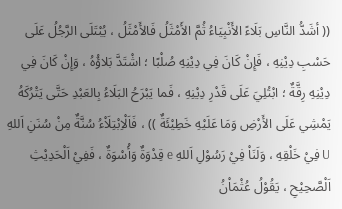(( أشَدُّ النَّاسِ بَلَاءً الأَنْبِيَاءُ ثُمَّ الأَمْثَلُ فَالأَمْثَلُ ، يُبْتَلَى الرَّجُلُ عَلَى حَسْبِ دِيْنِهِ ، فَإِنْ كَانَ فِي دِيْنِهِ صُلْبًا ؛ اشْتَدَّ بَلاؤُهُ ، وَإِنْ كَانَ فِي دِيْنِهِ رِقَّةٌ ؛ ابْتُلِيَ عَلَى قَدْرِ دِيْنِهِ ، فَما يَبْرَحُ البَلَاءُ بِالعَبْدِ حَتَّى يَتْرُكَهُ يَمْشِي عَلَى الأَرْضِ وَمَا عَلَيْهِ خَطِيْئَةٌ )) ، فَاَلْاِبْتِلَاْءُ سُنَّةٌ مِنْ سُنَنِ اَللهِ U فِيْ خَلْقِهِ ، وَلَنَاْ فِيْ رَسُوْلِ اَللهِ e قِدْوَةٌ وَأُسْوَةٌ ، فَفِيْ اَلْحَدِيْثِ اَلْصَّحِيْحِ ، يَقُوْلُ عُثْمَاْنُ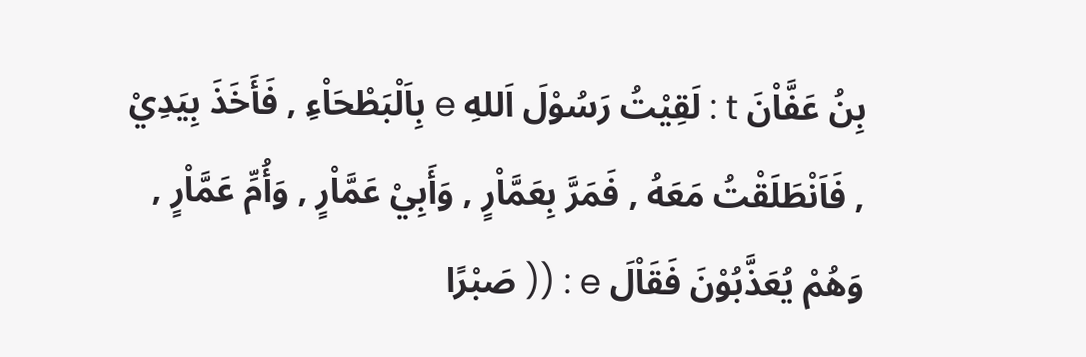بِنُ عَفَّاْنَ t : لَقِيْتُ رَسُوْلَ اَللهِ e بِاَلْبَطْحَاْءِ , فَأَخَذَ بِيَدِيْ , فَاَنْطَلَقْتُ مَعَهُ , فَمَرَّ بِعَمَّاْرٍ , وَأَبِيْ عَمَّاْرٍ , وَأُمِّ عَمَّاْرٍ , وَهُمْ يُعَذَّبُوْنَ فَقَاْلَ e : (( صَبْرًا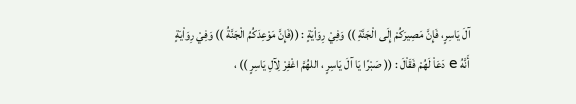آلَ يَاسِرٍ، فَإِنَّ مَصِيرَكُمْ إِلَى الْجَنَّةِ )) وَفِيْ رِوَاْيَةٍ : ((فَإِنَّ مَوْعِدَكُمُ الْجَنَّةُ )) وَفِيْ رِوَاْيَةٍ أَنَّهُ e دَعَاْ لَهُمْ فَقَاْلَ : (( صَبْرًا يَا آلَ يَاسِرٍ ، اللهُمَّ اغْفِرْ لِآلِ يَاسِرٍ )) ،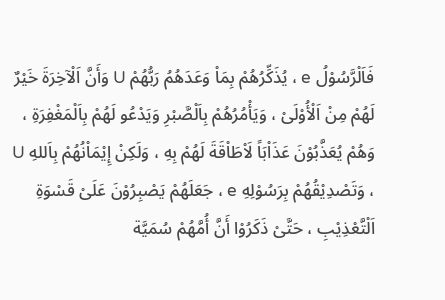فَاَلْرَّسُوْلُ e ، يُذَكِّرُهُمْ بِمَاْ وَعَدَهُمُ رَبُّهُمْ U وَأَنَّ اَلْآخِرَةَ خَيْرٌ لَهُمْ مِنْ اَلْأُوْلَىْ ، وَيَأْمُرُهُمْ بِاَلْصَّبْرِ وَيَدْعُو لَهُمْ بِاَلْمَغْفِرَةِ ، وَهُمْ يُعَذَّبُوْنَ عَذَاْبَاً لَاْطَاْقَةَ لَهُمْ بِهِ ، وَلَكِنْ إِيْمَاْنُهُمْ بِاَللهِ U ، وَتَصْدِيْقُهُمْ بِرَسُوْلِهِ e ، جَعَلَهُمْ يَصْبِرُوْنَ عَلَىْ قَسْوَةِ اَلْتَّعْذِيْبِ ، حَتَّىْ ذَكَرُوْا أَنَّ أُمَّهُمْ سُمَيَّة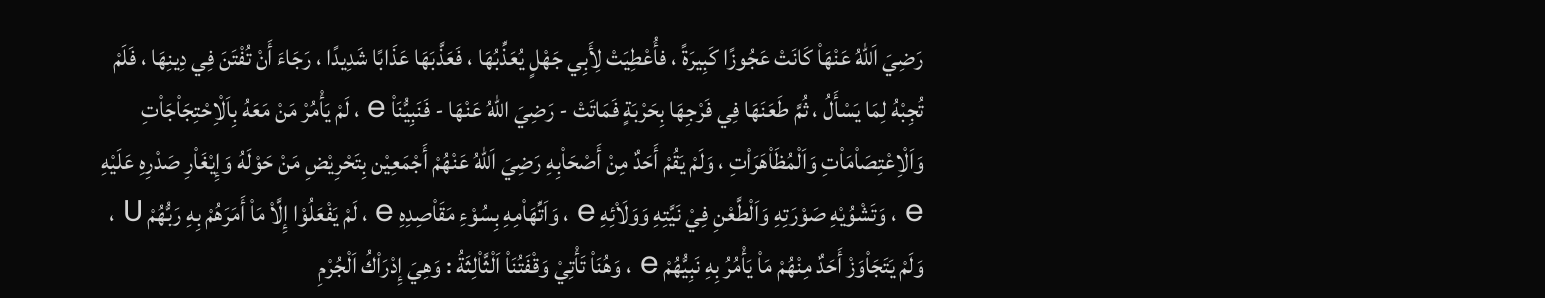رَضِيَ اَللهُ عَنْهَاْ كَانَتْ عَجُوزًا كَبِيرَةً ، فأُعْطِيَتْ لِأَبِي جَهْلٍ يُعَذِّبُهَا ، فَعَذَّبَهَا عَذَابًا شَدِيدًا ، رَجَاءَ أَنْ تُفْتَنَ فِي دِينِهَا ، فَلَمْ تُجِبْهُ لِمَا يَسْأَلُ ، ثُمَّ طَعَنَهَا فِي فَرْجِهَا بِحَرْبَةٍ فَمَاتَتْ - رَضِيَ اللهُ عَنْهَا - فَنَبِيُّنَاْ e ، لَمْ يَأْمُرْ مَنْ مَعَهُ بِاَلْاِحْتِجَاْجَاْتِ وَاَلْاِعْتِصَاْمَاْتِ وَاَلْمُظَاْهَرَاْتِ ، وَلَمْ يَقُمْ أَحَدٌ مِنْ أَصْحَاْبِهِ رَضِيَ اَللهُ عَنْهُمْ أَجْمَعِيْن بِتَحْرِيْضِ مَنْ حَوْلَهُ وَإِيْغَاْرِ صَدْرِهِ عَلَيْهِ e ، وَتَشْوُيْهِ صَوْرَتِهِ وَاَلْطَّعْنِ فِيْ نَيَّتِهِ وَوَلَاْئِهِ e ، وَاَتِّهَاْمِهِ بِسُوْءِ مَقَاْصِدِهِ e ، لَمْ يَفْعَلُوْا إِلَّاْ مَاْ أَمَرَهُمْ بِهِ رَبُّهُمْ U ، وَلَمْ يَتَجَاْوَزْ أَحَدٌ مِنْهُمْ مَاْ يَأْمُرُ بِهِ نَبِيُّهُمْ e ، وَهُنَاْ تَأْتِيْ وَقْفَتُنَاْ اَلْثَّاْلِثَةُ : وَهِيَ إِدْرَاْكُ اَلْجُرْمِ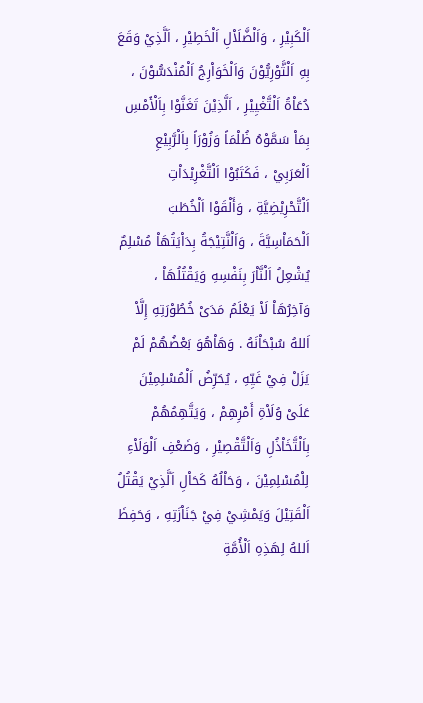اَلْكَبِيْرِ ، وَاَلْضَّلَاْلِ اَلْخَطِيْرِ ، اَلَّذِيْ وَقَعَ بِهِ اَلْثَّوْرِيُّوْنَ وَاَلْخَوَاْرِجُ اَلْمُنْدَسُّوْنَ ، دُعَاْةُ اَلْتَّغْيِيْرِ ، اَلَّذِيْنَ تَغَنَّوْا بِاَلْأَمْسِ بِمَاْ سَمَّوْهُ ظُلْمَاً وَزُوْرَاً بِاَلْرَّبِيْعِ اَلْعَرَبِيْ ، فَكَتَبُوْا اَلْتَّغْرِيْدَاْتِ اَلْتَّحْرِيْضِيَّةِ ، وَأَلْقَوْا اَلْخُطَبَ اَلْحَمَاْسِيَّةَ ، وَاَلْنَّتِيْجَةُ بِدَاْيَتُهَاْ مُسْلِمٌ يُشْعِلُ اَلْنَّاْرَ بِنَفْسِهِ وَيَقْتُلُهَاْ ، وَآخِرُهَاْ لَاْ يَعْلَمُ مَدَىْ خُطُوْرَتِهِ إِلَّاْ اَللهُ سُبْحَاْنَهُ . وَهَاْهُوَ بَعْضُهُمْ لَمْ يَزَلْ فِيْ غَيِّهِ ، يُحَرِّضُ اَلْمُسْلِمِيْنَ عَلَىْ وُلَاْةِ أَمْرِهِمْ ، وَيَتَّهِمُهُمْ بِاَلْتَّخَاْذُلِ وَاَلْتَّقْصِيْرِ ، وَضَعْفِ اَلْوَلَاْءِ لِلْمُسْلِمِيْنَ ، وَحَاْلُهُ كَحَاْلِ اَلَّذِيْ يَقْتُلُ اَلْقَتِيْلَ وَيَمْشِيْ فِيْ جَنَاْزَتِهِ ، وَحَفِظَ اَللهُ لِهَذِهِ اَلْأُمَّةِ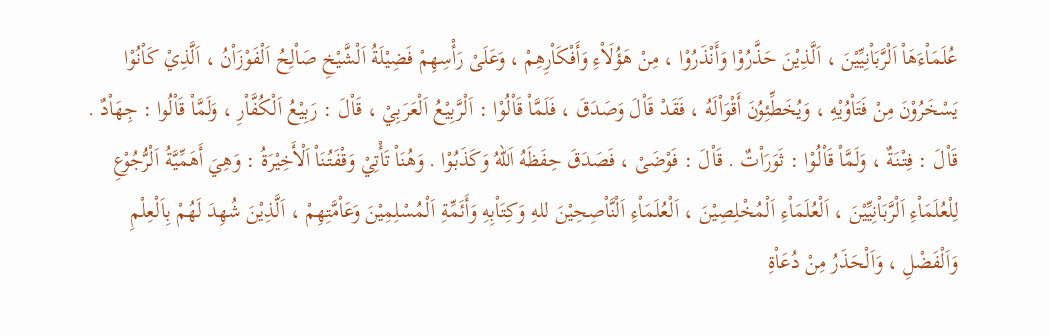عُلَمَاْءَهَاْ اَلْرَّبَاْنِيِّيْنَ ، اَلَّذِيْنَ حَذَّرُوْا وَأَنْذَرُوْا ، مِنْ هَؤُلَاْءِ وَأَفْكَاْرِهِمْ ، وَعَلَىْ رَأْسِهِمْ فَضِيْلَةُ اَلْشَّيْخِ صَاْلِحُ اَلْفَوْزَاْنُ ، اَلَّذِيْ كَاْنُوْا يَسْخَرُوْنَ مِنْ فَتَاْوُيْهِ ، وَيُخَطِّئِوُنَ أَقْوَاْلَهُ ، فَقَدْ قَاْلَ وَصَدَقَ ، فَلَمَّاْ قَاْلُوْا : اَلْرَّبِيْعُ اَلْعَرَبِيْ ، قَاْلَ : رَبِيْعُ اَلْكُفَّاْرِ ، وَلَمَّاْ قَاْلُوا : جِهَاْدٌ . قَاْلَ : فِتْنَةٌ ، وَلَمَّاْ قَاْلُوْا : ثَوَرَاْتٌ . قَاْلَ : فَوْضَىْ ، فَصَدَقَ حِفَظَهُ اَللهُ وَكَذَبُوْا . وَهُنَاْ تَأْتِيْ وَقْفَتُنَاْ اَلْأَخِيْرَةُ : وَهِيَ أَهَمِّيَّةُ اَلْرُّجُوْعِ لِلْعُلَمَاْءِ اَلْرَّبَاْنِيِّيْنَ ، اَلْعُلَمَاْءِ اَلْمُخْلِصِيْنَ ، اَلْعُلَمَاْءِ اَلْنَّاْصِحِيْنَ للهِ وَكِتَاْبِهِ وَأَئَمِّةِ اَلْمُسْلِمِيْنَ وَعَاْمَّتِهِمْ ، اَلَّذِيْنَ شُهِدَ لَهُمْ بِاَلْعِلْمِ وَاَلْفَضْلِ ، وَاَلْحَذَرُ مِنْ دُعَاْةِ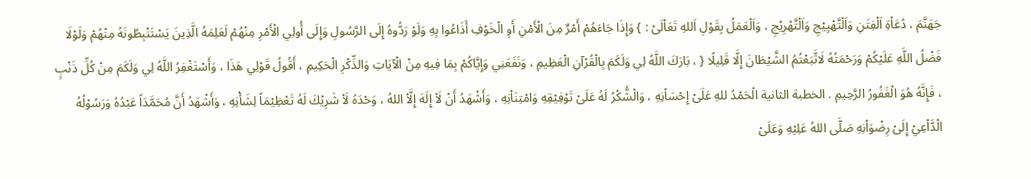جَهَنَّمَ ، دُعَاْةِ اَلْفِتَنِ وَاَلْتَّهْيِيْجِ وَاَلْتَّهْرِيْجِ ، وَاَلْعَمَلُ بِقَوْلِ اَللهِ تَعَاْلَىْ : } وَإِذَا جَاءَهُمْ أَمْرٌ مِنَ الْأَمْنِ أَوِ الْخَوْفِ أَذَاعُوا بِهِ وَلَوْ رَدُّوهُ إِلَى الرَّسُولِ وَإِلَى أُولِي الْأَمْرِ مِنْهُمْ لَعَلِمَهُ الَّذِينَ يَسْتَنْبِطُونَهُ مِنْهُمْ وَلَوْلَا فَضْلُ اللَّهِ عَلَيْكُمْ وَرَحْمَتُهُ لَاتَّبَعْتُمُ الشَّيْطَانَ إِلَّا قَلِيلًا { ، بَارَكَ اللَّهُ لِي وَلَكَمَ بِالْقُرْآنِ الْعَظِيمِ ، وَنَفَعَنِي وَإِيَّاكُمْ بِمَا فِيهِ مِنْ الْآيَاتِ وَالذِّكْرِ الْحَكِيمِ ، أَقُولُ قَوْلِي هَذَا ، وَأَسْتَغْفِرُ اللَّهُ لِي وَلَكَمَ مِنْ كُلِّ ذَنْبٍ ، فَإِنَّهُ هُوَ الْغَفُورُ الرَّحِيمِ . الخطبة الثانية الْحَمْدُ للهِ عَلَىْ إِحْسَاْنِهِ ، وَالْشُّكْرُ لَهُ عَلَىْ تَوْفِيْقِهِ وَامْتِنَاْنِهِ ، وَأَشْهَدُ أَنْ لَاْ إِلَهَ إِلَّاْ اللهُ ، وَحْدَهُ لَاْ شَرِيْكَ لَهُ تَعْظِيْمَاً لِشَأْنِهِ ، وَأَشْهَدُ أَنَّ مُحَمَّدَاً عَبْدُهُ وَرَسُوْلُهُ الْدَّاْعِيْ إِلَىْ رِضْوَاْنِهِ صَلَّى اللهُ عَلِيْهِ وَعَلَىْ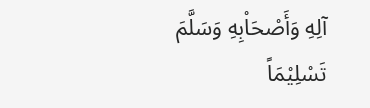آلِهِ وَأَصْحَاْبِهِ وَسَلَّمَ تَسْلِيْمَاً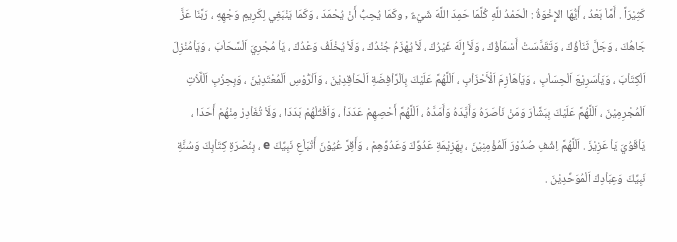كَثِيْرَاً . أَمَّاْ بَعْدُ ، أَيُّهَا الإِخْوَةُ : الْحَمْدُ للَّهِ كُلَّمَا حَمِدَ اللَّهَ شَيْءٌ , وكَمَا يُحِبُّ أَنْ يُحْمَدَ ، وَكَمَا يَنْبَغِي لِكَرِيمِ وَجْهِهِ ، رَبَّنَا عَزَّ جَاهُكَ ، وَجَلَّ ثَنَاْؤُكَ ، وَتَقَدَّسَتْ أَسْمَاْؤُكَ ، وَلَاْ إِلَهَ غَيْرُكَ ، لَاْ يُهْزَمُ جُنْدُكَ ، وَلَاْ يُخْلَفُ وَعْدُكَ ، يَاْ مُجْرِيَ اَلْسَّحَاْبَ ، وَيَاْمُنْزِلَ اَلْكِتَاْبَ ، وَيَاْسَرِيْعَ اَلْحِسَاْبِ ، وَيَاْهَاْزِمَ اَلْأَحْزَاْبِ ، اَلْلَّهُمَّ عَلَيْكَ بِاَلْرَّاْفِضَةِ اَلْحَاْقِدِيْنَ ، وَاَلْرُّوْسِ اَلْمُعْتَدِيْنَ ، وَبِحِزْبِ اَلْلَّاْتِ اَلْمُجْرِمِيْنَ ، اَلْلَّهُمَّ عَلَيْكَ بِبَشَّاْرَ وَمَنْ نَاْصَرَهُ وَأَيَّدَهُ وَأَمَدَّهُ ، اَلْلَّهُمَّ أَحْصِهِمْ عَدَدَاْ ، وَاَقْتُلْهُمْ بَدَدَا ، وَلَاْ تُغَاْدِرْ مِنْهُمْ أَحَدَا ، يَاْقَوُيَ يَاْ عَزِيْزَ . اَلْلَّهُمَّ اِشْفِ صُدُوْرَ اَلْمُؤْمِنِيْنَ ، بِهَزِيْمَةِ عَدُوِّكَ وَعَدُوِّهِمْ ، وَأَقِرَّ عُيُوْنَ أَتْبَاْعِ نَبِيِّكَ e ، بِنُصْرَةِ كِتَاْبِكَ وَسُنَّةِ نَبِيِّكَ وَعِبَاْدِكَ اَلْمُوَحِّدِيْنَ .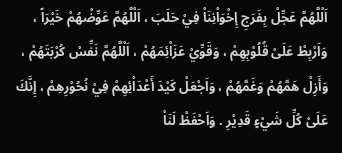اَلْلَّهُمَّ عَجِّلْ بِفَرَجِ إِخْوَاْنِنَاْ فِيْ حَلَبَ ، اَلْلَّهُمَّ عَوِّضْهُمْ خَيْرَاً ، وَاَرْبِطْ عَلَىْ قُلُوْبِهِمْ ، وَقَوِّيْ عَزَاْئِمَهُمْ ، اَلْلَّهُمَّ نَفِّسْ كُرْبَتَهُمْ ، وَأَزِلْ هَمَّهُمْ وَغَمَّهُمْ ، وَاَجْعَلْ كَيْدَ أَعْدَاْئِهِمْ فِيْ نُحُوْرِهِمْ ، إِنَّكَ عَلَىْ كُلِّ شَيْءٍ قَدِيْرِ . وَاَحْفَظْ لَنَاْ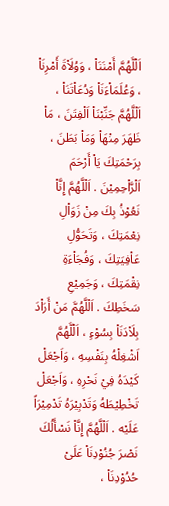اَلْلَّهُمَّ أَمْنَنَاْ ، وَوُلَاْةَ أَمْرِنَاْ ، وَعُلَمَاْءَنَاْ وَدُعَاْتَنَاْ ، اَلْلَّهُمَّ جَنِّبْنَاْ اَلْفِتَنَ ، مَاْ ظَهَرَ مِنْهَاْ وَمَاْ بَطَنَ ، بِرَحْمَتِكَ يَاْ أَرْحَمَ اَلْرَّاْحِمِيْنَ . اَلْلَّهُمَّ إِنَّاْ نَعُوْذُ بِكَ مِنْ زَوَاْلِ نِعْمَتِكَ ، وَتَحَوُّلِ عَاْفِيَتِكَ ، وَفُجَاْءَةِ نِقْمَتِكَ ، وَجَمِيْعِ سَخَطِكَ . اَلْلَّهُمَّ مَنْ أَرَاْدَ بِلَاْدَنَاْ بِسُوْءٍ ، اَلْلَّهُمَّ اَشْغِلْهُ بِنَفْسِهِ ، وَاَجْعَلْ كَيْدَهُ فِيْ نَحْرِهِ ، وَاَجْعَلْ تَخْطِيْطَهُ وَتَدْبِيْرَهُ تَدْمِيْرَاً عَلَيْه . اَلْلَّهُمَّ إِنَّاْ نَسْأَلُكَ نَصْرَ جُنُوْدِنَاْ عَلَىْ حُدُوْدِنَاْ ،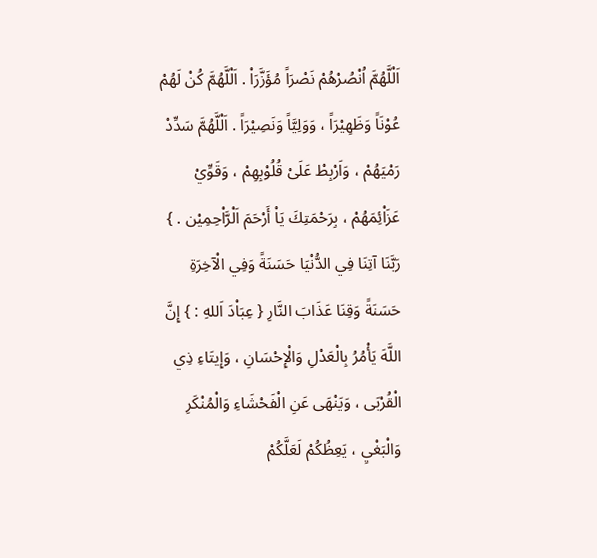اَلْلَّهُمَّ اُنْصُرْهُمْ نَصْرَاً مُؤَزَّرَاْ . اَلْلَّهُمَّ كُنْ لَهُمْ عُوْنَاً وَظَهِيْرَاً ، وَوَلِيَّاً وَنَصِيْرَاً . اَلْلَّهُمَّ سَدِّدْ رَمْيَهُمْ ، وَاَرْبِطْ عَلَىْ قُلُوْبِهِمْ ، وَقَوِّيْ عَزَاْئِمَهُمْ ، بِرَحْمَتِكَ يَاْ أَرْحَمَ اَلْرَّاْحِمِيْن . } رَبَّنَا آتِنَا فِي الدُّنْيَا حَسَنَةً وَفِي الْآخِرَةِ حَسَنَةً وَقِنَا عَذَابَ النَّارِ { عِبَاْدَ اَللهِ : } إِنَّ اللَّهَ يَأْمُرُ بِالْعَدْلِ وَالْإِحْسَانِ ، وَإِيتَاءِ ذِي الْقُرْبَى ، وَيَنْهَى عَنِ الْفَحْشَاءِ وَالْمُنْكَرِ وَالْبَغْيِ ، يَعِظُكُمْ لَعَلَّكُمْ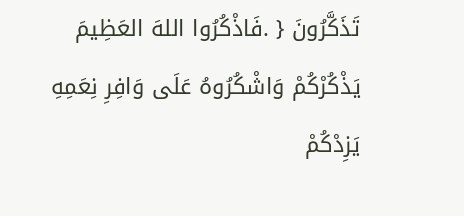تَذَكَّرُونَ { .فَاذْكُرُوا اللهَ العَظِيمَ يَذْكُرْكُمْ وَاشْكُرُوهُ عَلَى وَافِرِ نِعَمِهِ يَزِدْكُمْ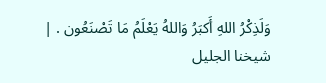وَلَذِكْرُ اللهِ أَكبَرُ وَاللهُ يَعْلَمُ مَا تَصْنَعُون . |
شيخنا الجليل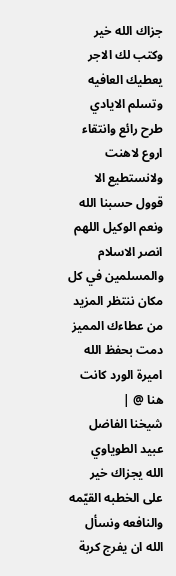جزاك الله خير وكتب لك الاجر يعطيك العافيه وتسلم الايادي طرح رائع وانتقاء اروع لاهنت ولانستطيع الا قوول حسبنا الله ونعم الوكيل اللهم انصر الاسلام والمسلمين في كل مكان ننتظر المزيد من عطاءك المميز دمت بحفظ الله اميرة الورد كانت هنا @ |
شيخنا الفاضل عبيد الطوياوي
الله يجزاك خير على الخطبه القيّمه والنافعه ونسأل الله ان يفرج كربة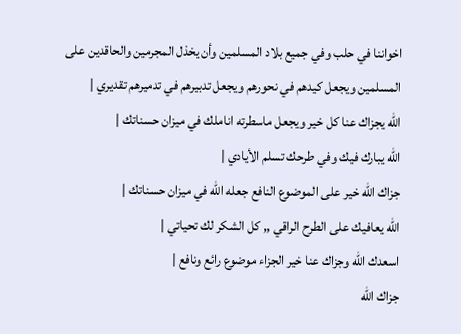اخواننا في حلب وفي جميع بلاد المسلمين وأن يخذل المجرمين والحاقدين على المسلمين ويجعل كيدهم في نحورهم ويجعل تدبيرهم في تدميرهم تقديري |
الله يجزاك عنا كل خير ويجعل ماسطرته اناملك في ميزان حسناتك |
الله يبارك فيك وفي طرحك تسلم الأيادي |
جزاك الله خير على الموضوع النافع جعله الله في ميزان حسناتك |
الله يعافيك على الطرح الراقي ,, كل الشكر لك تحياتي |
اسعدك الله وجزاك عنا خير الجزاء موضوع رائع ونافع |
جزاك الله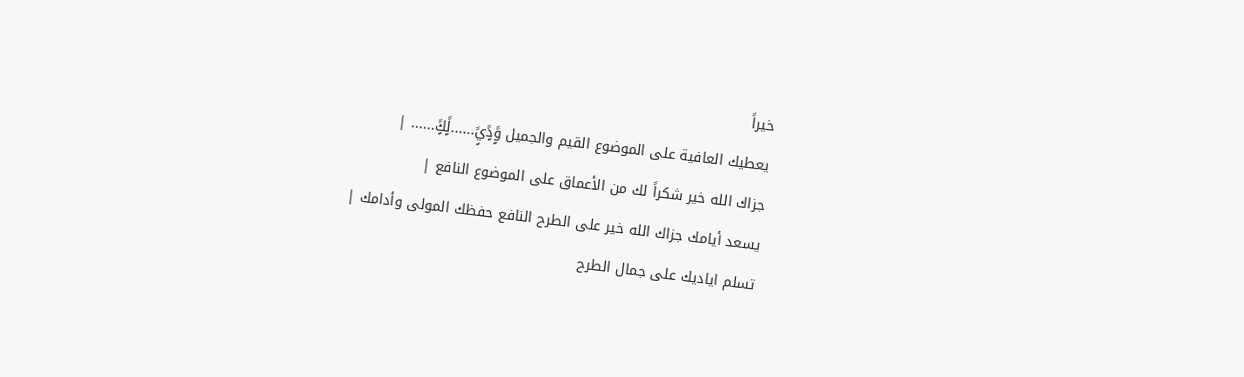خيراً
يعطيك العافية على الموضوع القيم والجميل وًٍدًٍيًٍ......لًٍكًٍ...... |
جزاك الله خير شكراً لك من الأعماق على الموضوع النافع |
يسعد أيامك جزاك الله خير على الطرح النافع حفظك المولى وأدامك |
تسلم اياديك على جمال الطرح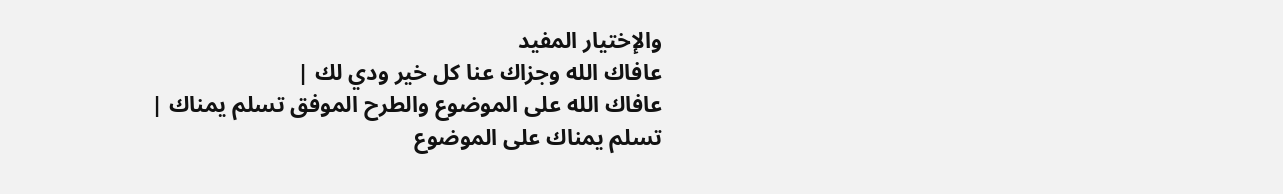والإختيار المفيد
عافاك الله وجزاك عنا كل خير ودي لك |
عافاك الله على الموضوع والطرح الموفق تسلم يمناك |
تسلم يمناك على الموضوع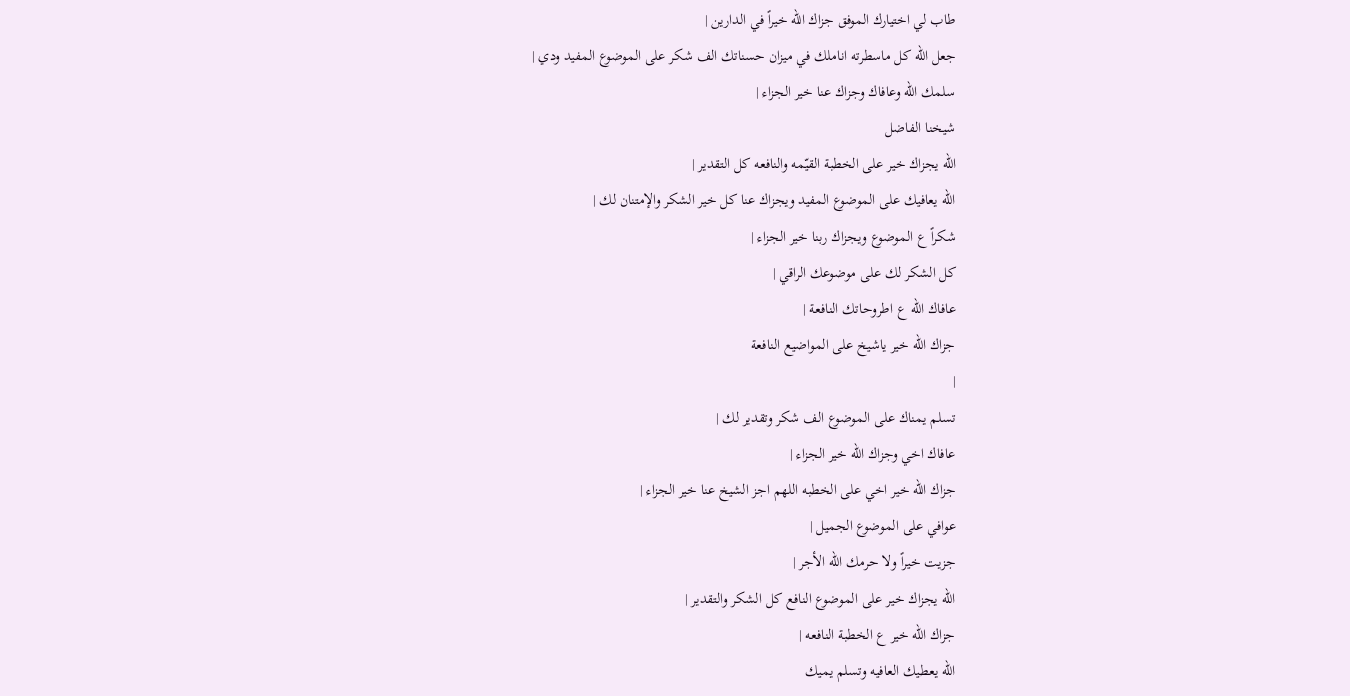طاب لي اختيارك الموفق جزاك الله خيراً في الدارين |
جعل الله كل ماسطرته اناملك في ميزان حسناتك الف شكر على الموضوع المفيد ودي |
سلمك الله وعافاك وجزاك عنا خير الجزاء |
شيخنا الفاضل
الله يجزاك خير على الخطبة القيّمه والنافعه كل التقدير |
الله يعافيك على الموضوع المفيد ويجزاك عنا كل خير الشكر والإمتنان لك |
شكراً ع الموضوع ويجزاك ربنا خير الجزاء |
كل الشكر لك على موضوعك الراقي |
عافاك الله ع اطروحاتك النافعة |
جزاك الله خير ياشيخ على المواضيع النافعة
|
تسلم يمناك على الموضوع الف شكر وتقدير لك |
عافاك اخي وجزاك الله خير الجزاء |
جزاك الله خير اخي على الخطبه اللهم اجز الشيخ عنا خير الجزاء |
عوافي على الموضوع الجميل |
جزيت خيراً ولا حرمك الله الأجر |
الله يجزاك خير على الموضوع النافع كل الشكر والتقدير |
جزاك الله خير ع الخطبة النافعه |
الله يعطيك العافيه وتسلم يميك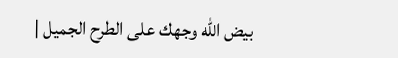بيض الله وجهك على الطرح الجميل |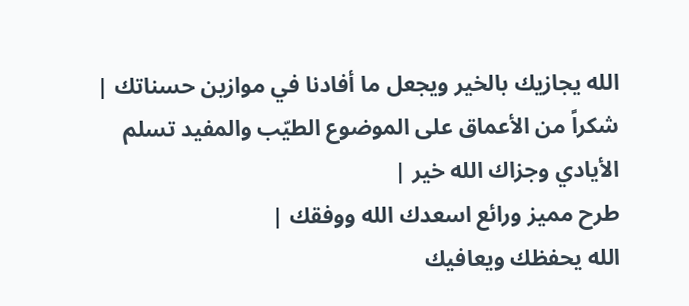الله يجازيك بالخير ويجعل ما أفادنا في موازين حسناتك |
شكراً من الأعماق على الموضوع الطيّب والمفيد تسلم الأيادي وجزاك الله خير |
طرح مميز ورائع اسعدك الله ووفقك |
الله يحفظك ويعافيك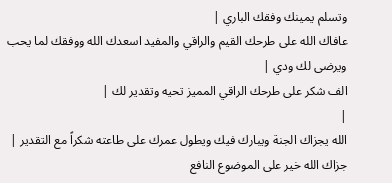وتسلم يمينك وفقك الباري |
عافاك الله على طرحك القيم والراقي والمفيد اسعدك الله ووفقك لما يحب ويرضى لك ودي |
الف شكر على طرحك الراقي المميز تحيه وتقدير لك |
|
الله يجزاك الجنة ويبارك فيك ويطول عمرك على طاعته شكراً مع التقدير |
جزاك الله خير على الموضوع النافع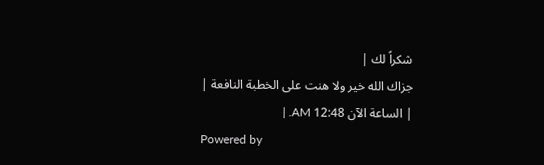شكراً لك |
جزاك الله خير ولا هنت على الخطبة النافعة |
| الساعة الآن 12:48 AM. |
Powered by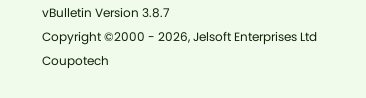vBulletin Version 3.8.7
Copyright ©2000 - 2026, Jelsoft Enterprises Ltd
Coupotech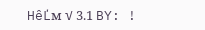HêĽм √ 3.1 BY: !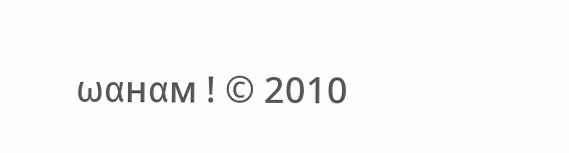ωαнαм ! © 2010